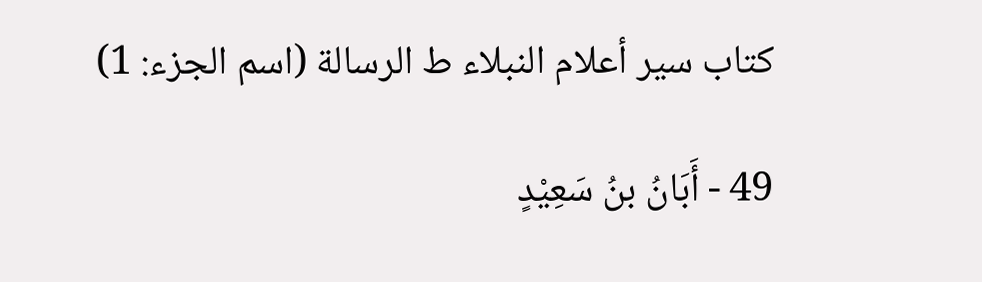كتاب سير أعلام النبلاء ط الرسالة (اسم الجزء: 1)

49 - أَبَانُ بنُ سَعِيْدٍ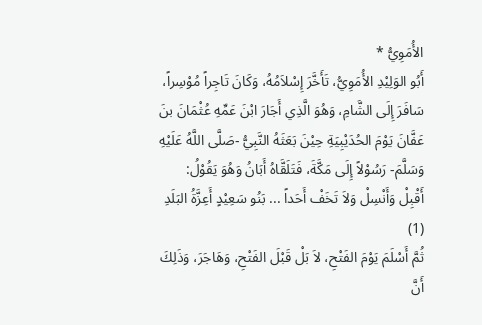الأُمَوِيُّ *
أَبُو الوَلِيْدِ الأُمَوِيُّ، تَأَخَّرَ إِسْلاَمُهُ، وَكَانَ تَاجِراً مُوْسِراً، سَافَرَ إِلَى الشَّامِ، وَهُوَ الَّذِي أَجَارَ ابْنَ عَمِّهِ عُثْمَانَ بنَ عَفَّانَ يَوْمَ الحُدَيْبِيَةِ حِيْنَ بَعَثَهُ النَّبِيُّ -صَلَّى اللَّهُ عَلَيْهِ وَسَلَّمَ- رَسُوْلاً إِلَى مَكَّةَ، فَتَلَقَّاهُ أَبَانُ وَهُوَ يَقُوْلُ:
أَقْبِلْ وَأَنْسِلْ وَلاَ تَخَفْ أَحَداً ... بَنُو سَعِيْدٍ أَعِزَّةُ البَلَدِ (1)
ثُمَّ أَسْلَمَ يَوْمَ الفَتْحِ، لاَ بَلْ قَبْلَ الفَتْحِ، وَهَاجَرَ، وَذَلِكَ أَنَّ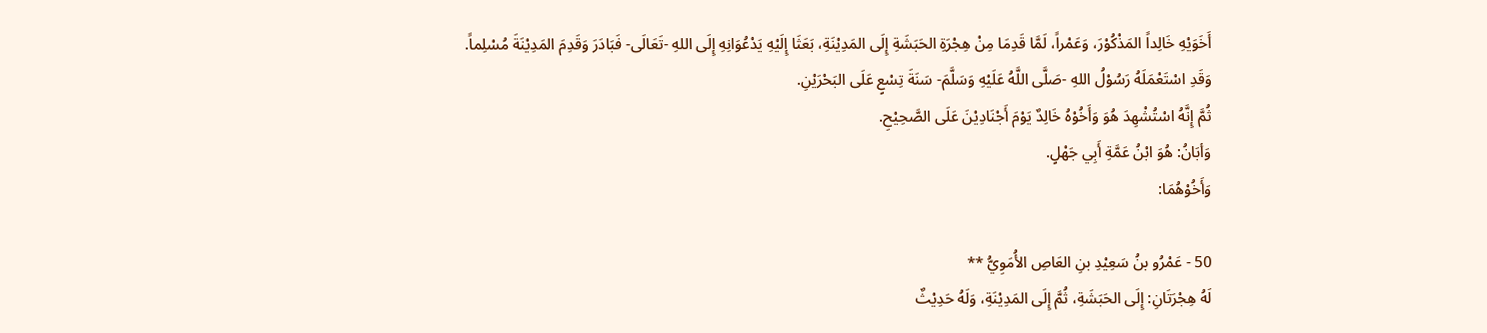أَخَوَيْهِ خَالِداً المَذْكُوْرَ، وَعَمْراً، لَمَّا قَدِمَا مِنْ هِجْرَةِ الحَبَشَةِ إِلَى المَدِيْنَةِ، بَعَثَا إِلَيْهِ يَدْعُوَانِهِ إِلَى اللهِ -تَعَالَى- فَبَادَرَ وَقَدِمَ المَدِيْنَةَ مُسْلِماً.
وَقَدِ اسْتَعْمَلَهُ رَسُوْلُ اللهِ -صَلَّى اللَّهُ عَلَيْهِ وَسَلَّمَ- سَنَةَ تِسْعٍ عَلَى البَحْرَيْنِ.
ثُمَّ إِنَّهُ اسْتُشْهِدَ هُوَ وَأَخُوْهُ خَالِدٌ يَوْمَ أَجْنَادِيْنَ عَلَى الصَّحِيْحِ.
وَأبَانُ: هُوَ ابْنُ عَمَّةِ أَبِي جَهْلٍ.
وَأَخُوْهُمَا:

50 - عَمْرُو بنُ سَعِيْدِ بنِ العَاصِ الأُمَوِيُّ **
لَهُ هِجْرَتَانِ: إِلَى الحَبَشَةِ، ثُمَّ إِلَى المَدِيْنَةِ، وَلَهُ حَدِيْثٌ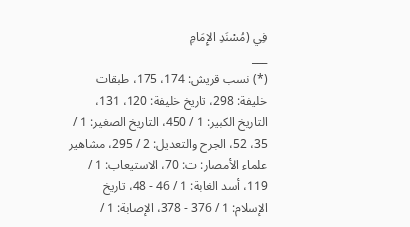فِي (مُسْنَدِ الإِمَامِ
___
(*) نسب قريش: 174، 175، طبقات خليفة: 298، تاريخ خليفة: 120، 131، التاريخ الكبير: 1 / 450، التاريخ الصغير: 1 / 35، 52، الجرح والتعديل: 2 / 295، مشاهير علماء الأمصار: ت: 70، الاستيعاب: 1 / 119، أسد الغابة: 1 / 46 - 48، تاريخ الإسلام: 1 / 376 - 378، الإصابة: 1 /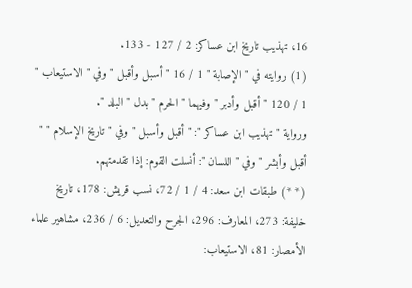16، تهذيب تاريخ ابن عساكر: 2 / 127 - 133.
(1) روايته في " الإصابة " 1 / 16 " أسبل وأقبل " وفي " الاستيعاب " 1 / 120 " أقبل وأدبر " وفيهما " الحرم " بدل " البلد ".
ورواية " تهذيب ابن عساكر ": " أقبل وأسبل " وفي " تاريخ الإسلام " " أقبل وأبشر " وفي " اللسان ": أنسلت القوم: إذا تقدمتهم.
(* *) طبقات ابن سعد: 4 / 1 / 72، نسب قريش: 178، تاريخ خليفة: 273، المعارف: 296، الجرح والتعديل: 6 / 236، مشاهير علماء الأمصار: 81، الاستيعاب: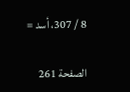8 / 307، أسد =

الصفحة 261